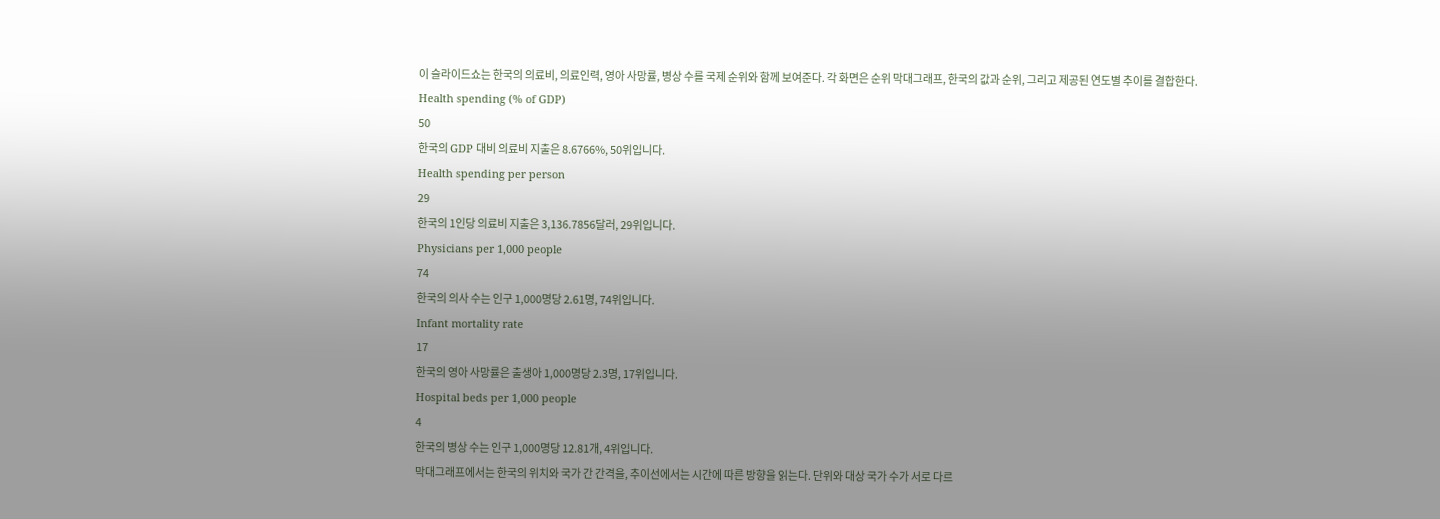이 슬라이드쇼는 한국의 의료비, 의료인력, 영아 사망률, 병상 수를 국제 순위와 함께 보여준다. 각 화면은 순위 막대그래프, 한국의 값과 순위, 그리고 제공된 연도별 추이를 결합한다.
Health spending (% of GDP)
50
한국의 GDP 대비 의료비 지출은 8.6766%, 50위입니다.
Health spending per person
29
한국의 1인당 의료비 지출은 3,136.7856달러, 29위입니다.
Physicians per 1,000 people
74
한국의 의사 수는 인구 1,000명당 2.61명, 74위입니다.
Infant mortality rate
17
한국의 영아 사망률은 출생아 1,000명당 2.3명, 17위입니다.
Hospital beds per 1,000 people
4
한국의 병상 수는 인구 1,000명당 12.81개, 4위입니다.
막대그래프에서는 한국의 위치와 국가 간 간격을, 추이선에서는 시간에 따른 방향을 읽는다. 단위와 대상 국가 수가 서로 다르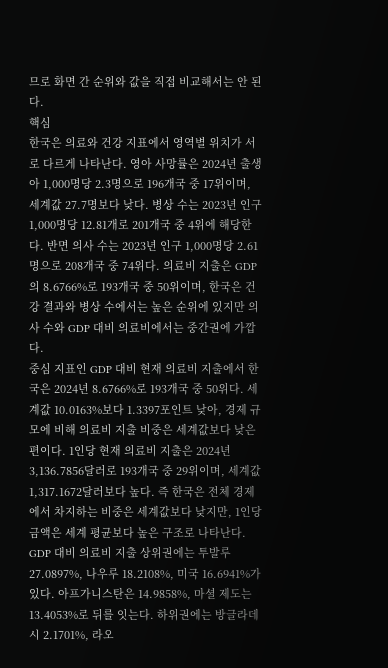므로 화면 간 순위와 값을 직접 비교해서는 안 된다.
핵심
한국은 의료와 건강 지표에서 영역별 위치가 서로 다르게 나타난다. 영아 사망률은 2024년 출생아 1,000명당 2.3명으로 196개국 중 17위이며, 세계값 27.7명보다 낮다. 병상 수는 2023년 인구 1,000명당 12.81개로 201개국 중 4위에 해당한다. 반면 의사 수는 2023년 인구 1,000명당 2.61명으로 208개국 중 74위다. 의료비 지출은 GDP의 8.6766%로 193개국 중 50위이며, 한국은 건강 결과와 병상 수에서는 높은 순위에 있지만 의사 수와 GDP 대비 의료비에서는 중간권에 가깝다.
중심 지표인 GDP 대비 현재 의료비 지출에서 한국은 2024년 8.6766%로 193개국 중 50위다. 세계값 10.0163%보다 1.3397포인트 낮아, 경제 규모에 비해 의료비 지출 비중은 세계값보다 낮은 편이다. 1인당 현재 의료비 지출은 2024년 3,136.7856달러로 193개국 중 29위이며, 세계값 1,317.1672달러보다 높다. 즉 한국은 전체 경제에서 차지하는 비중은 세계값보다 낮지만, 1인당 금액은 세계 평균보다 높은 구조로 나타난다.
GDP 대비 의료비 지출 상위권에는 투발루 27.0897%, 나우루 18.2108%, 미국 16.6941%가 있다. 아프가니스탄은 14.9858%, 마셜 제도는 13.4053%로 뒤를 잇는다. 하위권에는 방글라데시 2.1701%, 라오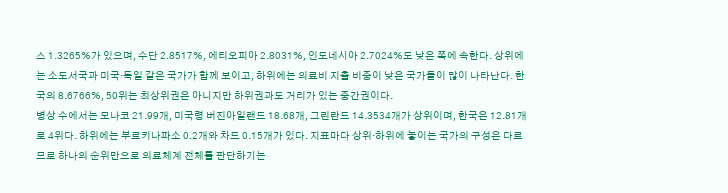스 1.3265%가 있으며, 수단 2.8517%, 에티오피아 2.8031%, 인도네시아 2.7024%도 낮은 쪽에 속한다. 상위에는 소도서국과 미국·독일 같은 국가가 함께 보이고, 하위에는 의료비 지출 비중이 낮은 국가들이 많이 나타난다. 한국의 8.6766%, 50위는 최상위권은 아니지만 하위권과도 거리가 있는 중간권이다.
병상 수에서는 모나코 21.99개, 미국령 버진아일랜드 18.68개, 그린란드 14.3534개가 상위이며, 한국은 12.81개로 4위다. 하위에는 부르키나파소 0.2개와 차드 0.15개가 있다. 지표마다 상위·하위에 놓이는 국가의 구성은 다르므로 하나의 순위만으로 의료체계 전체를 판단하기는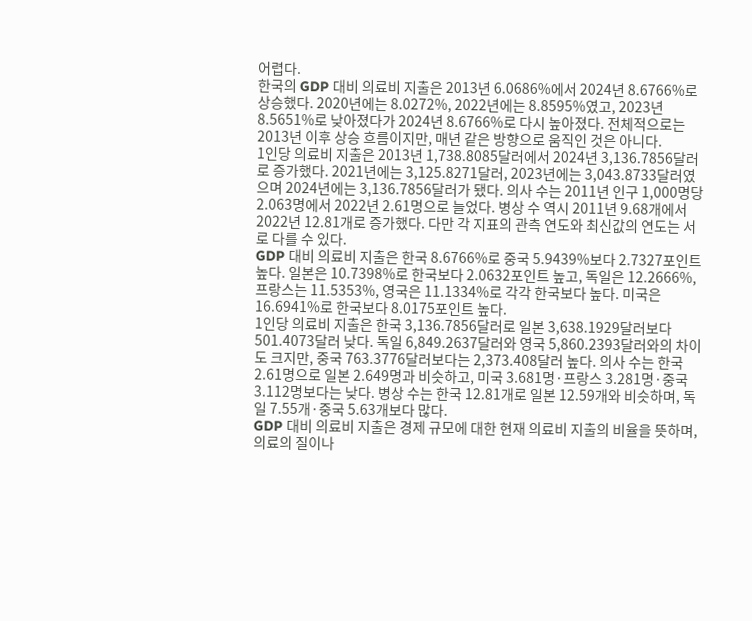어렵다.
한국의 GDP 대비 의료비 지출은 2013년 6.0686%에서 2024년 8.6766%로 상승했다. 2020년에는 8.0272%, 2022년에는 8.8595%였고, 2023년 8.5651%로 낮아졌다가 2024년 8.6766%로 다시 높아졌다. 전체적으로는 2013년 이후 상승 흐름이지만, 매년 같은 방향으로 움직인 것은 아니다.
1인당 의료비 지출은 2013년 1,738.8085달러에서 2024년 3,136.7856달러로 증가했다. 2021년에는 3,125.8271달러, 2023년에는 3,043.8733달러였으며 2024년에는 3,136.7856달러가 됐다. 의사 수는 2011년 인구 1,000명당 2.063명에서 2022년 2.61명으로 늘었다. 병상 수 역시 2011년 9.68개에서 2022년 12.81개로 증가했다. 다만 각 지표의 관측 연도와 최신값의 연도는 서로 다를 수 있다.
GDP 대비 의료비 지출은 한국 8.6766%로 중국 5.9439%보다 2.7327포인트 높다. 일본은 10.7398%로 한국보다 2.0632포인트 높고, 독일은 12.2666%, 프랑스는 11.5353%, 영국은 11.1334%로 각각 한국보다 높다. 미국은 16.6941%로 한국보다 8.0175포인트 높다.
1인당 의료비 지출은 한국 3,136.7856달러로 일본 3,638.1929달러보다 501.4073달러 낮다. 독일 6,849.2637달러와 영국 5,860.2393달러와의 차이도 크지만, 중국 763.3776달러보다는 2,373.408달러 높다. 의사 수는 한국 2.61명으로 일본 2.649명과 비슷하고, 미국 3.681명·프랑스 3.281명·중국 3.112명보다는 낮다. 병상 수는 한국 12.81개로 일본 12.59개와 비슷하며, 독일 7.55개·중국 5.63개보다 많다.
GDP 대비 의료비 지출은 경제 규모에 대한 현재 의료비 지출의 비율을 뜻하며, 의료의 질이나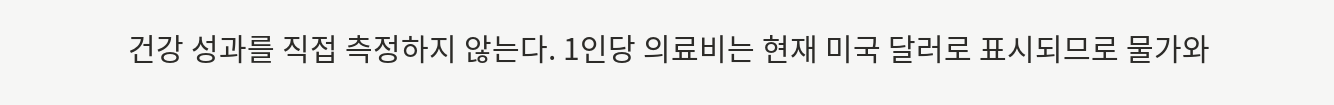건강 성과를 직접 측정하지 않는다. 1인당 의료비는 현재 미국 달러로 표시되므로 물가와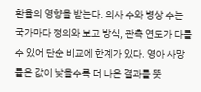환율의 영향을 받는다. 의사 수와 병상 수는 국가마다 정의와 보고 방식, 관측 연도가 다를 수 있어 단순 비교에 한계가 있다. 영아 사망률은 값이 낮을수록 더 나은 결과를 뜻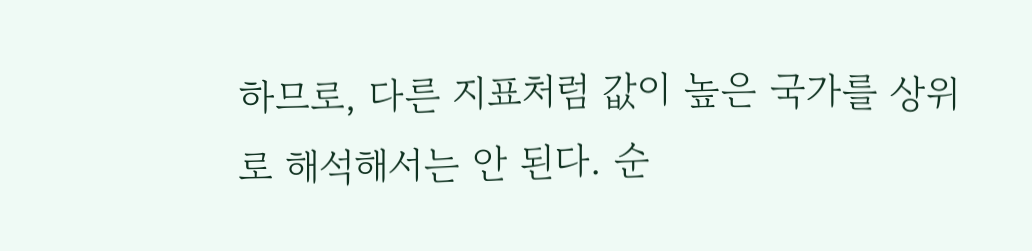하므로, 다른 지표처럼 값이 높은 국가를 상위로 해석해서는 안 된다. 순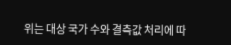위는 대상 국가 수와 결측값 처리에 따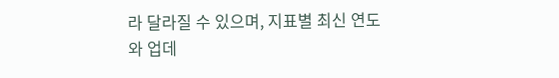라 달라질 수 있으며, 지표별 최신 연도와 업데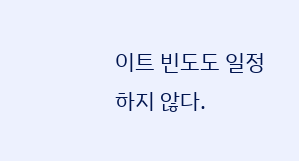이트 빈도도 일정하지 않다.